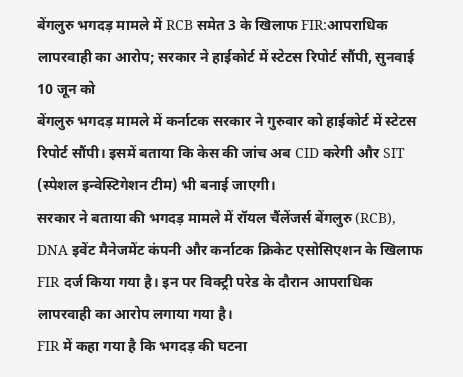बेंगलुरु भगदड़ मामले में RCB समेत 3 के खिलाफ FIR:आपराधिक लापरवाही का आरोप; सरकार ने हाईकोर्ट में स्टेटस रिपोर्ट सौंपी, सुनवाई 10 जून को
बेंगलुरु भगदड़ मामले में कर्नाटक सरकार ने गुरुवार को हाईकोर्ट में स्टेटस रिपोर्ट सौंपी। इसमें बताया कि केस की जांच अब CID करेगी और SIT (स्पेशल इन्वेस्टिगेशन टीम) भी बनाई जाएगी।
सरकार ने बताया की भगदड़ मामले में रॉयल चैंलेंजर्स बेंगलुरु (RCB), DNA इवेंट मैनेजमेंट कंपनी और कर्नाटक क्रिकेट एसोसिएशन के खिलाफ FIR दर्ज किया गया है। इन पर विक्ट्री परेड के दौरान आपराधिक लापरवाही का आरोप लगाया गया है।
FIR में कहा गया है कि भगदड़ की घटना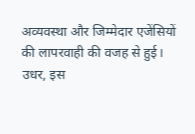अव्यवस्था और जिम्मेदार एजेंसियों की लापरवाही की वजह से हुई। उधर, इस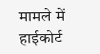मामले में हाईकोर्ट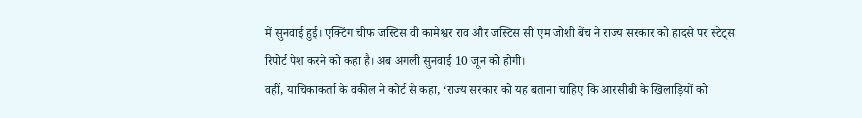में सुनवाई हुई। एक्टिंग चीफ जस्टिस वी कामेश्वर राव और जस्टिस सी एम जोशी बेंच ने राज्य सरकार को हादसे पर स्टेट्स रिपोर्ट पेश करने को कहा है। अब अगली सुनवाई 10 जून को होगी।
वहीं, याचिकाकर्ता के वकील ने कोर्ट से कहा, ‘राज्य सरकार को यह बताना चाहिए कि आरसीबी के खिलाड़ियों को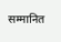सम्मानित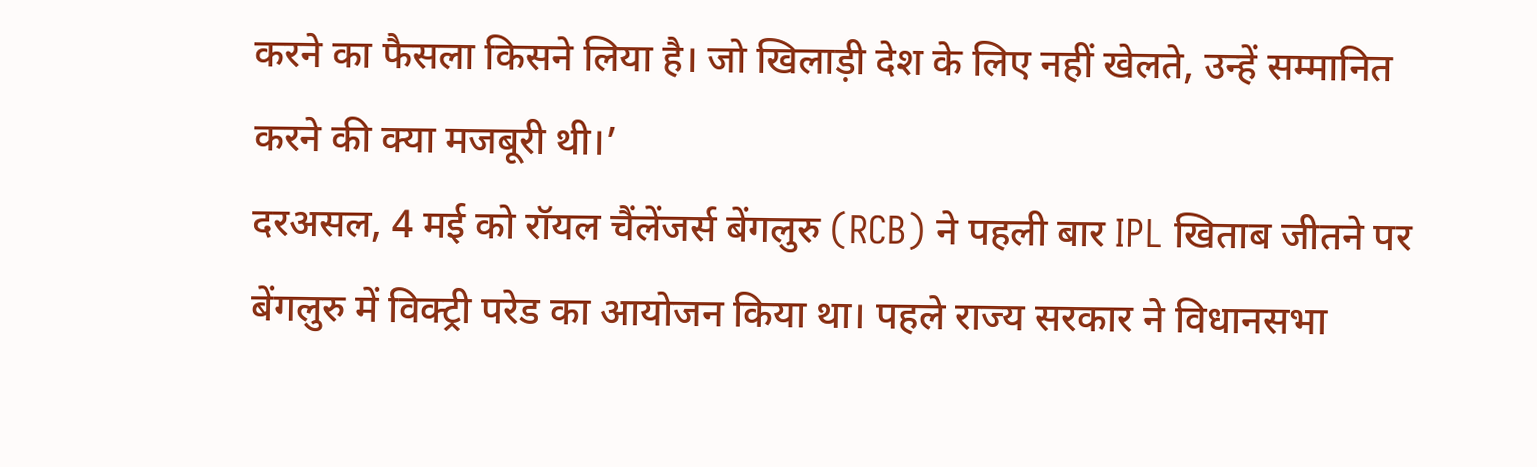करने का फैसला किसने लिया है। जो खिलाड़ी देश के लिए नहीं खेलते, उन्हें सम्मानित करने की क्या मजबूरी थी।’
दरअसल, 4 मई को रॉयल चैंलेंजर्स बेंगलुरु (RCB) ने पहली बार IPL खिताब जीतने पर बेंगलुरु में विक्ट्री परेड का आयोजन किया था। पहले राज्य सरकार ने विधानसभा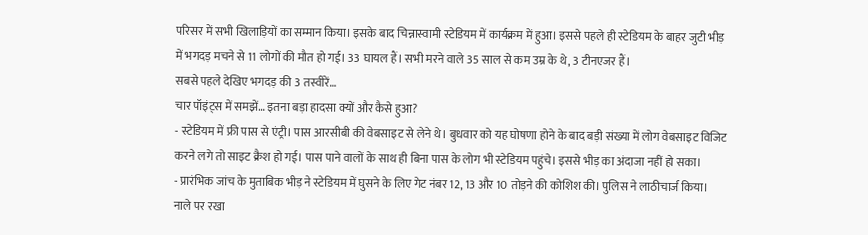परिसर में सभी खिलाड़ियों का सम्मान किया। इसके बाद चिन्नास्वामी स्टेडियम में कार्यक्रम में हुआ। इससे पहले ही स्टेडियम के बाहर जुटी भीड़ में भगदड़ मचने से 11 लोगों की मौत हो गई। 33 घायल हैं। सभी मरने वाले 35 साल से कम उम्र के थे, 3 टीनएजर हैं।
सबसे पहले देखिए भगदड़ की 3 तस्वीरें…
चार पॉइंट्स में समझें… इतना बड़ा हादसा क्यों और कैसे हुआ?
- स्टेडियम में फ्री पास से एंट्री। पास आरसीबी की वेबसाइट से लेने थे। बुधवार को यह घोषणा होने के बाद बड़ी संख्या में लोग वेबसाइट विजिट करने लगे तो साइट क्रैश हो गई। पास पाने वालों के साथ ही बिना पास के लोग भी स्टेडियम पहुंचे। इससे भीड़ का अंदाजा नहीं हो सका।
- प्रारंभिक जांच के मुताबिक भीड़ ने स्टेडियम में घुसने के लिए गेट नंबर 12, 13 और 10 तोड़ने की कोशिश की। पुलिस ने लाठीचार्ज किया। नाले पर रखा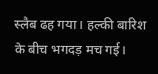स्लैब ढह गया। हल्की बारिश के बीच भगदड़ मच गई।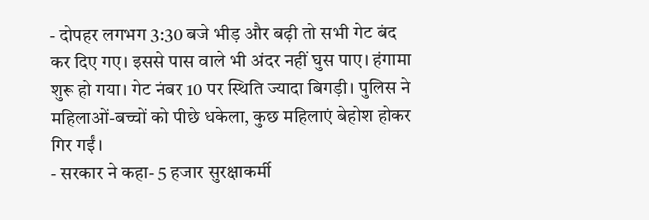- दोपहर लगभग 3:30 बजे भीड़ और बढ़ी तो सभी गेट बंद कर दिए गए। इससे पास वाले भी अंदर नहीं घुस पाए। हंगामा शुरू हो गया। गेट नंबर 10 पर स्थिति ज्यादा बिगड़ी। पुलिस ने महिलाओं-बच्चों को पीछे धकेला, कुछ महिलाएं बेहोश होकर गिर गईं।
- सरकार ने कहा- 5 हजार सुरक्षाकर्मी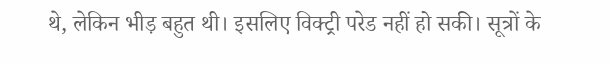थे, लेकिन भीड़ बहुत थी। इसलिए विक्ट्री परेड नहीं हो सकी। सूत्रों के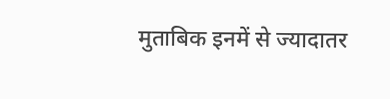मुताबिक इनमें से ज्यादातर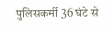पुलिसकर्मी 36 घंटे से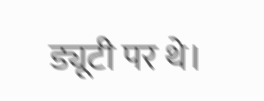ड्यूटी पर थे।